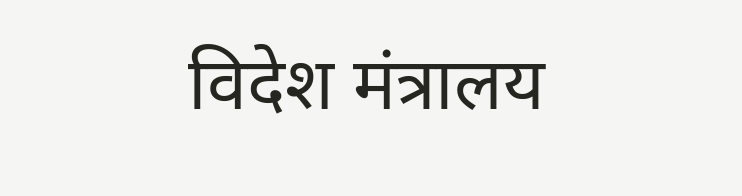विदेश मंत्रालय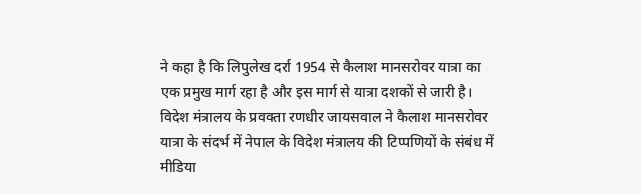ने कहा है कि लिपुलेख दर्रा 1954 से कैलाश मानसरोवर यात्रा का एक प्रमुख मार्ग रहा है और इस मार्ग से यात्रा दशकों से जारी है। विदेश मंत्रालय के प्रवक्ता रणधीर जायसवाल ने कैलाश मानसरोवर यात्रा के संदर्भ में नेपाल के विदेश मंत्रालय की टिप्पणियों के संबंध में मीडिया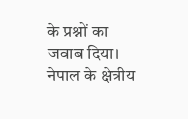के प्रश्नों का जवाब दिया। नेपाल के क्षेत्रीय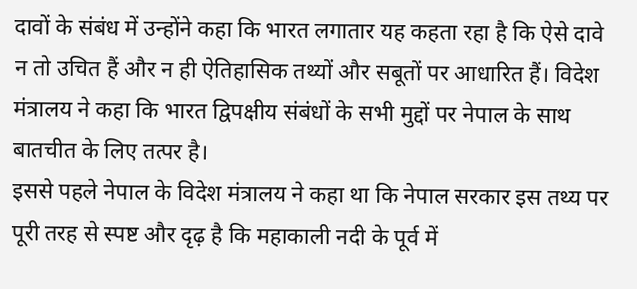दावों के संबंध में उन्होंने कहा कि भारत लगातार यह कहता रहा है कि ऐसे दावे न तो उचित हैं और न ही ऐतिहासिक तथ्यों और सबूतों पर आधारित हैं। विदेश मंत्रालय ने कहा कि भारत द्विपक्षीय संबंधों के सभी मुद्दों पर नेपाल के साथ बातचीत के लिए तत्पर है।
इससे पहले नेपाल के विदेश मंत्रालय ने कहा था कि नेपाल सरकार इस तथ्य पर पूरी तरह से स्पष्ट और दृढ़ है कि महाकाली नदी के पूर्व में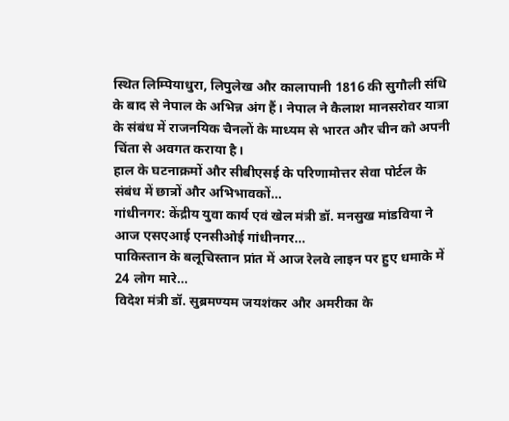स्थित लिम्पियाधुरा, लिपुलेख और कालापानी 1816 की सुगौली संधि के बाद से नेपाल के अभिन्न अंग हैं। नेपाल ने कैलाश मानसरोवर यात्रा के संबंध में राजनयिक चैनलों के माध्यम से भारत और चीन को अपनी चिंता से अवगत कराया है।
हाल के घटनाक्रमों और सीबीएसई के परिणामोत्तर सेवा पोर्टल के संबंध में छात्रों और अभिभावकों…
गांधीनगर: केंद्रीय युवा कार्य एवं खेल मंत्री डॉ. मनसुख मांडविया ने आज एसएआई एनसीओई गांधीनगर…
पाकिस्तान के बलूचिस्तान प्रांत में आज रेलवे लाइन पर हुए धमाके में 24 लोग मारे…
विदेश मंत्री डॉ. सुब्रमण्यम जयशंकर और अमरीका के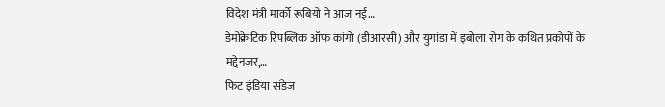विदेश मंत्री मार्को रूबियो ने आज नई…
डेमोक्रेटिक रिपब्लिक ऑफ कांगो (डीआरसी) और युगांडा में इबोला रोग के कथित प्रकोपों के मद्देनजर,…
फिट इंडिया संडेज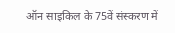ऑन साइकिल के 75वें संस्करण में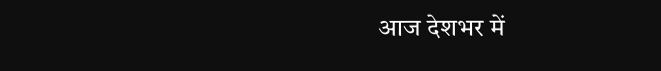आज देशभर में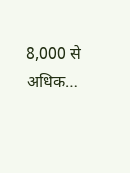8,000 से अधिक…